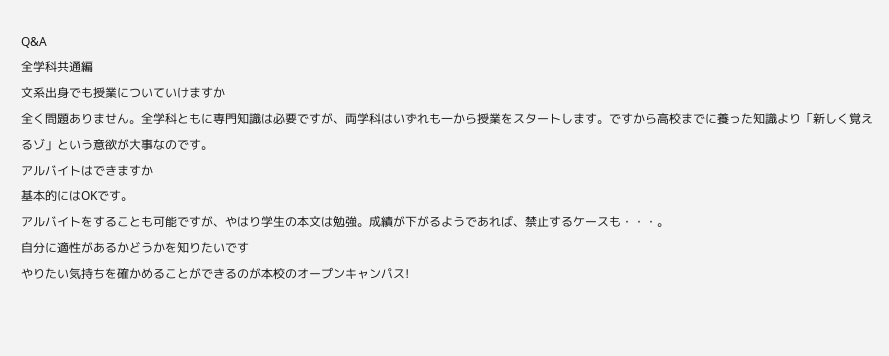Q&A
全学科共通編
文系出身でも授業についていけますか
全く問題ありません。全学科ともに専門知識は必要ですが、両学科はいずれも一から授業をスタートします。ですから高校までに養った知識より「新しく覚えるゾ」という意欲が大事なのです。
アルバイトはできますか
基本的にはOKです。
アルバイトをすることも可能ですが、やはり学生の本文は勉強。成績が下がるようであれば、禁止するケースも・・・。
自分に適性があるかどうかを知りたいです
やりたい気持ちを確かめることができるのが本校のオープンキャンパス!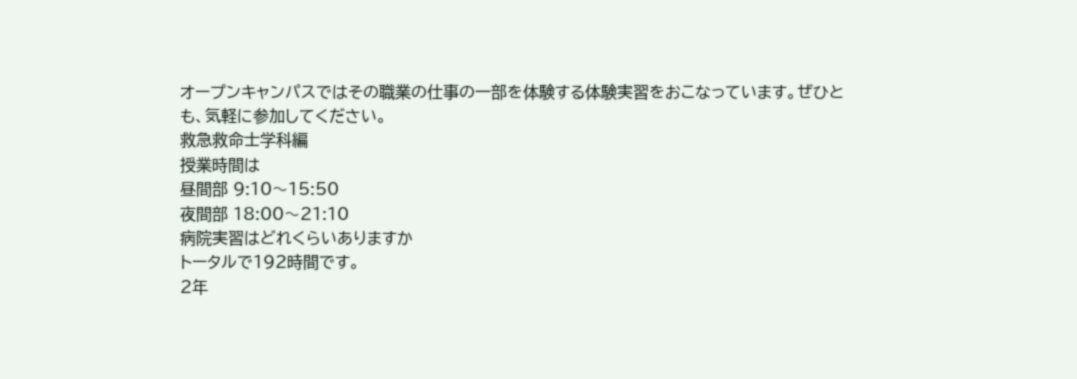オープンキャンパスではその職業の仕事の一部を体験する体験実習をおこなっています。ぜひとも、気軽に参加してください。
救急救命士学科編
授業時間は
昼間部 9:10〜15:50
夜間部 18:00〜21:10
病院実習はどれくらいありますか
トータルで192時間です。
2年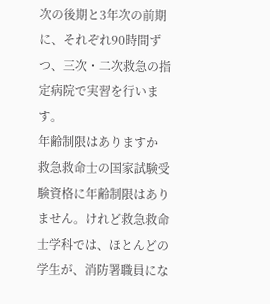次の後期と3年次の前期に、それぞれ90時間ずつ、三次・二次救急の指定病院で実習を行います。
年齢制限はありますか
救急救命士の国家試験受験資格に年齢制限はありません。けれど救急救命士学科では、ほとんどの学生が、消防署職員にな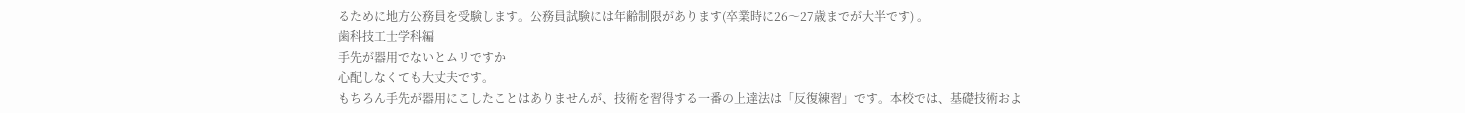るために地方公務員を受験します。公務員試験には年齢制限があります(卒業時に26〜27歳までが大半です) 。
歯科技工士学科編
手先が器用でないとムリですか
心配しなくても大丈夫です。
もちろん手先が器用にこしたことはありませんが、技術を習得する一番の上達法は「反復練習」です。本校では、基礎技術およ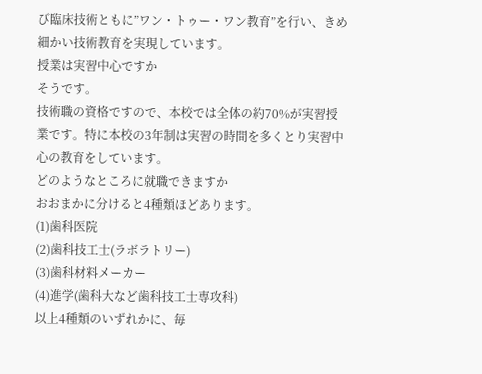び臨床技術ともに”ワン・トゥー・ワン教育”を行い、きめ細かい技術教育を実現しています。
授業は実習中心ですか
そうです。
技術職の資格ですので、本校では全体の約70%が実習授業です。特に本校の3年制は実習の時間を多くとり実習中心の教育をしています。
どのようなところに就職できますか
おおまかに分けると4種類ほどあります。
(1)歯科医院
(2)歯科技工士(ラボラトリー)
(3)歯科材料メーカー
(4)進学(歯科大など歯科技工士専攻科)
以上4種類のいずれかに、毎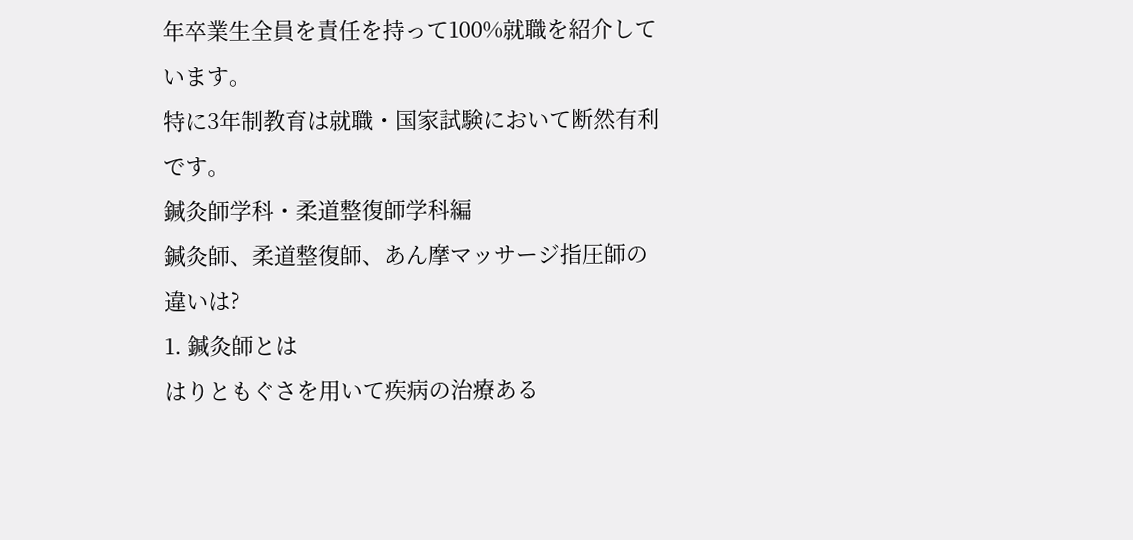年卒業生全員を責任を持って100%就職を紹介しています。
特に3年制教育は就職・国家試験において断然有利です。
鍼灸師学科・柔道整復師学科編
鍼灸師、柔道整復師、あん摩マッサージ指圧師の違いは?
1. 鍼灸師とは
はりともぐさを用いて疾病の治療ある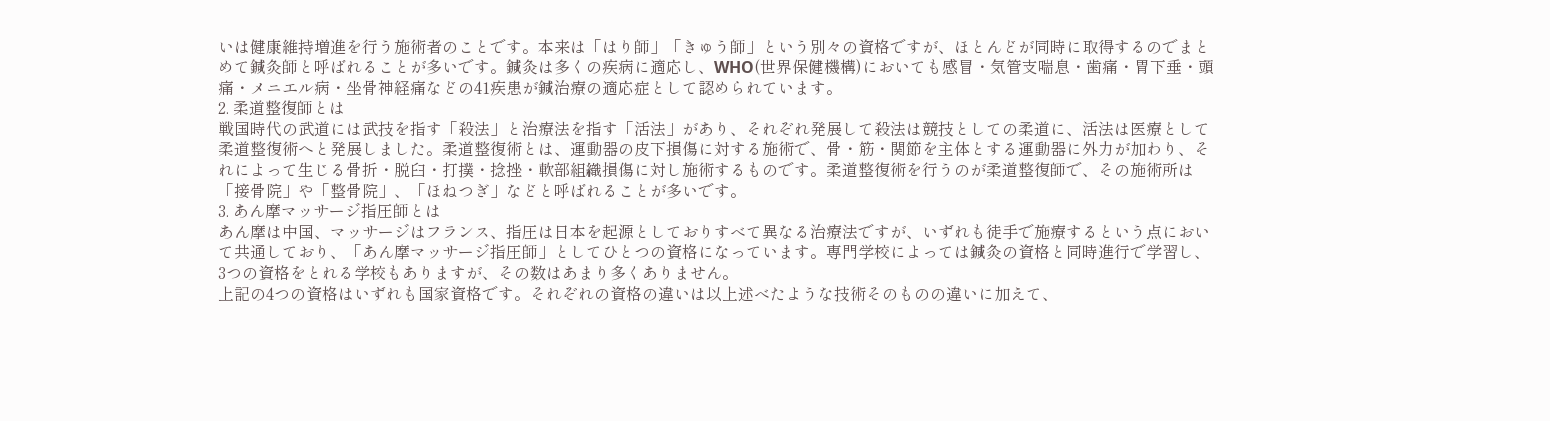いは健康維持増進を行う施術者のことです。本来は「はり師」「きゅう師」という別々の資格ですが、ほとんどが同時に取得するのでまとめて鍼灸師と呼ばれることが多いです。鍼灸は多くの疾病に適応し、WHO(世界保健機構)においても感冒・気管支喘息・歯痛・胃下垂・頭痛・メニエル病・坐骨神経痛などの41疾患が鍼治療の適応症として認められています。
2. 柔道整復師とは
戦国時代の武道には武技を指す「殺法」と治療法を指す「活法」があり、それぞれ発展して殺法は競技としての柔道に、活法は医療として柔道整復術へと発展しました。柔道整復術とは、運動器の皮下損傷に対する施術で、骨・筋・関節を主体とする運動器に外力が加わり、それによって生じる骨折・脱臼・打撲・捻挫・軟部組織損傷に対し施術するものです。柔道整復術を行うのが柔道整復師で、その施術所は「接骨院」や「整骨院」、「ほねつぎ」などと呼ばれることが多いです。
3. あん摩マッサージ指圧師とは
あん摩は中国、マッサージはフランス、指圧は日本を起源としておりすべて異なる治療法ですが、いずれも徒手で施療するという点において共通しており、「あん摩マッサージ指圧師」としてひとつの資格になっています。専門学校によっては鍼灸の資格と同時進行で学習し、3つの資格をとれる学校もありますが、その数はあまり多くありません。
上記の4つの資格はいずれも国家資格です。それぞれの資格の違いは以上述べたような技術そのものの違いに加えて、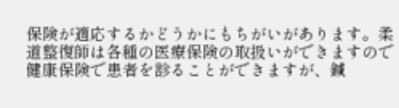保険が適応するかどうかにもちがいがあります。柔道整復師は各種の医療保険の取扱いができますので健康保険で患者を診ることができますが、鍼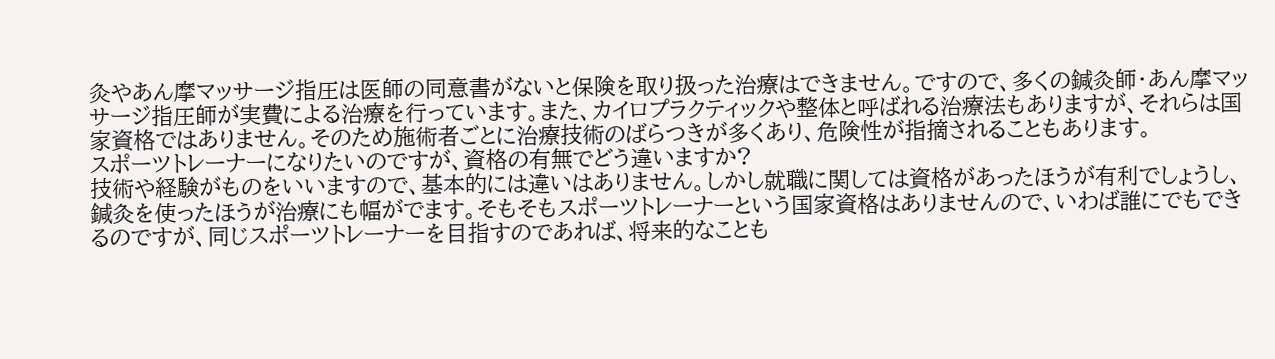灸やあん摩マッサージ指圧は医師の同意書がないと保険を取り扱った治療はできません。ですので、多くの鍼灸師・あん摩マッサージ指圧師が実費による治療を行っています。また、カイロプラクティックや整体と呼ばれる治療法もありますが、それらは国家資格ではありません。そのため施術者ごとに治療技術のばらつきが多くあり、危険性が指摘されることもあります。
スポーツトレーナーになりたいのですが、資格の有無でどう違いますか?
技術や経験がものをいいますので、基本的には違いはありません。しかし就職に関しては資格があったほうが有利でしょうし、鍼灸を使ったほうが治療にも幅がでます。そもそもスポーツトレーナーという国家資格はありませんので、いわば誰にでもできるのですが、同じスポーツトレーナーを目指すのであれば、将来的なことも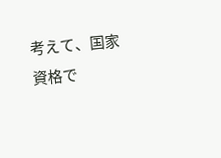考えて、国家資格で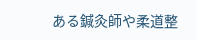ある鍼灸師や柔道整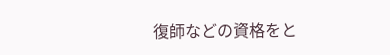復師などの資格をと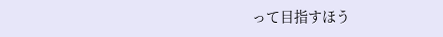って目指すほう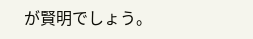が賢明でしょう。